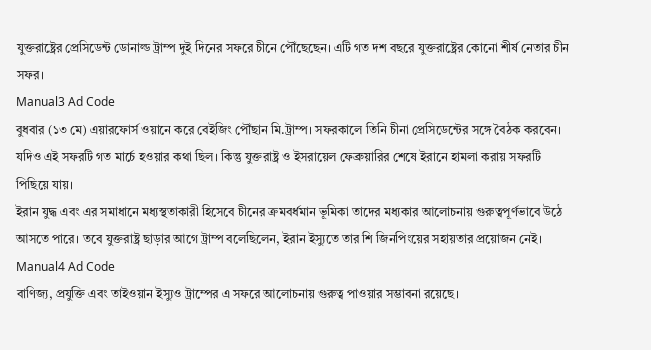যুক্তরাষ্ট্রের প্রেসিডেন্ট ডোনাল্ড ট্রাম্প দুই দিনের সফরে চীনে পৌঁছেছেন। এটি গত দশ বছরে যুক্তরাষ্ট্রের কোনো শীর্ষ নেতার চীন সফর।
Manual3 Ad Code
বুধবার (১৩ মে) এয়ারফোর্স ওয়ানে করে বেইজিং পৌঁছান মি.ট্রাম্প। সফরকালে তিনি চীনা প্রেসিডেন্টের সঙ্গে বৈঠক করবেন।
যদিও এই সফরটি গত মার্চে হওয়ার কথা ছিল। কিন্তু যুক্তরাষ্ট্র ও ইসরায়েল ফেব্রুয়ারির শেষে ইরানে হামলা করায় সফরটি পিছিয়ে যায়।
ইরান যুদ্ধ এবং এর সমাধানে মধ্যস্থতাকারী হিসেবে চীনের ক্রমবর্ধমান ভূমিকা তাদের মধ্যকার আলোচনায় গুরুত্বপূর্ণভাবে উঠে আসতে পারে। তবে যুক্তরাষ্ট্র ছাড়ার আগে ট্রাম্প বলেছিলেন, ইরান ইস্যুতে তার শি জিনপিংয়ের সহায়তার প্রয়োজন নেই।
Manual4 Ad Code
বাণিজ্য, প্রযুক্তি এবং তাইওয়ান ইস্যুও ট্রাম্পের এ সফরে আলোচনায় গুরুত্ব পাওয়ার সম্ভাবনা রয়েছে।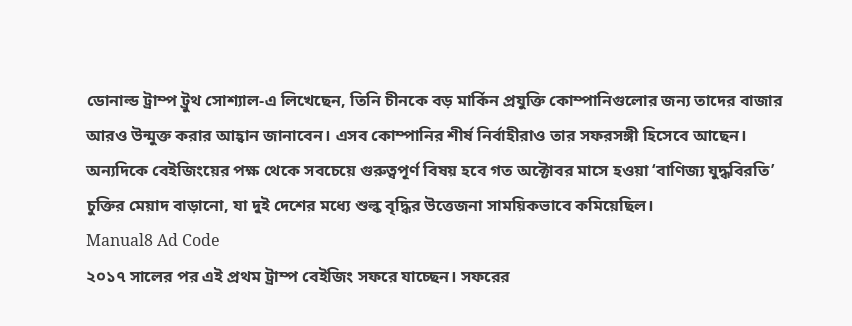ডোনাল্ড ট্রাম্প ট্রুথ সোশ্যাল-এ লিখেছেন, তিনি চীনকে বড় মার্কিন প্রযুক্তি কোম্পানিগুলোর জন্য তাদের বাজার আরও উন্মুক্ত করার আহ্বান জানাবেন। এসব কোম্পানির শীর্ষ নির্বাহীরাও তার সফরসঙ্গী হিসেবে আছেন।
অন্যদিকে বেইজিংয়ের পক্ষ থেকে সবচেয়ে গুরুত্বপূর্ণ বিষয় হবে গত অক্টোবর মাসে হওয়া ‘বাণিজ্য যুদ্ধবিরতি’ চুক্তির মেয়াদ বাড়ানো, যা দুই দেশের মধ্যে শুল্ক বৃদ্ধির উত্তেজনা সাময়িকভাবে কমিয়েছিল।
Manual8 Ad Code
২০১৭ সালের পর এই প্রথম ট্রাম্প বেইজিং সফরে যাচ্ছেন। সফরের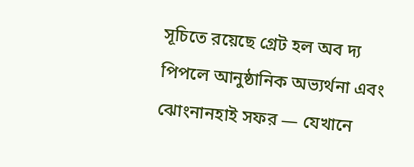সূচিতে রয়েছে গ্রেট হল অব দ্য পিপলে আনুষ্ঠানিক অভ্যর্থনা এবং ঝোংনানহাই সফর — যেখানে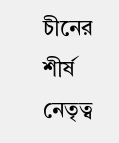চীনের শীর্ষ নেতৃত্ব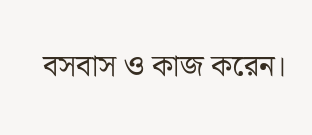বসবাস ও কাজ করেন।